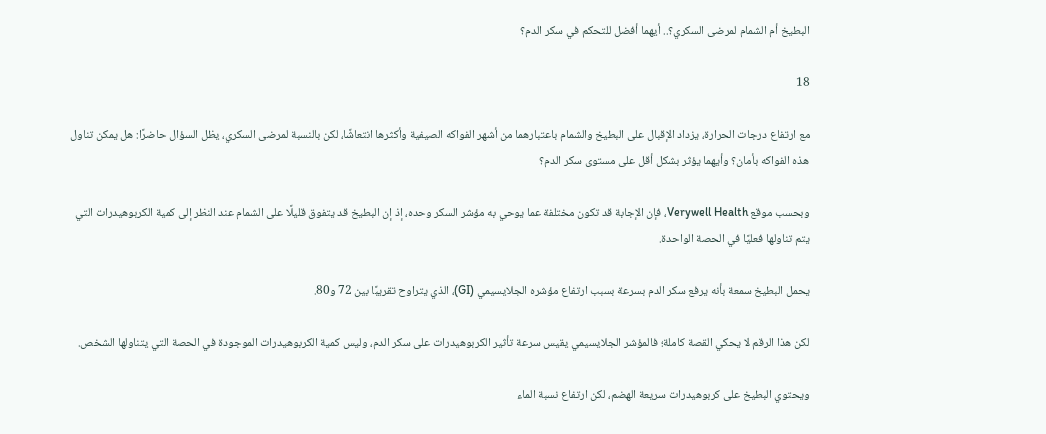البطيخ أم الشمام لمرضى السكري؟.. أيهما أفضل للتحكم في سكر الدم؟

18

مع ارتفاع درجات الحرارة، يزداد الإقبال على البطيخ والشمام باعتبارهما من أشهر الفواكه الصيفية وأكثرها انتعاشًا، لكن بالنسبة لمرضى السكري، يظل السؤال حاضرًا: هل يمكن تناول هذه الفواكه بأمان؟ وأيهما يؤثر بشكل أقل على مستوى سكر الدم؟

وبحسب موقع Verywell Health، فإن الإجابة قد تكون مختلفة عما يوحي به مؤشر السكر وحده، إذ إن البطيخ قد يتفوق قليلًا على الشمام عند النظر إلى كمية الكربوهيدرات التي يتم تناولها فعليًا في الحصة الواحدة.

يحمل البطيخ سمعة بأنه يرفع سكر الدم بسرعة بسبب ارتفاع مؤشره الجلايسيمي (GI)، الذي يتراوح تقريبًا بين 72 و80.

لكن هذا الرقم لا يحكي القصة كاملة؛ فالمؤشر الجلايسيمي يقيس سرعة تأثير الكربوهيدرات على سكر الدم، وليس كمية الكربوهيدرات الموجودة في الحصة التي يتناولها الشخص.

ويحتوي البطيخ على كربوهيدرات سريعة الهضم، لكن ارتفاع نسبة الماء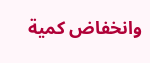وانخفاض كمية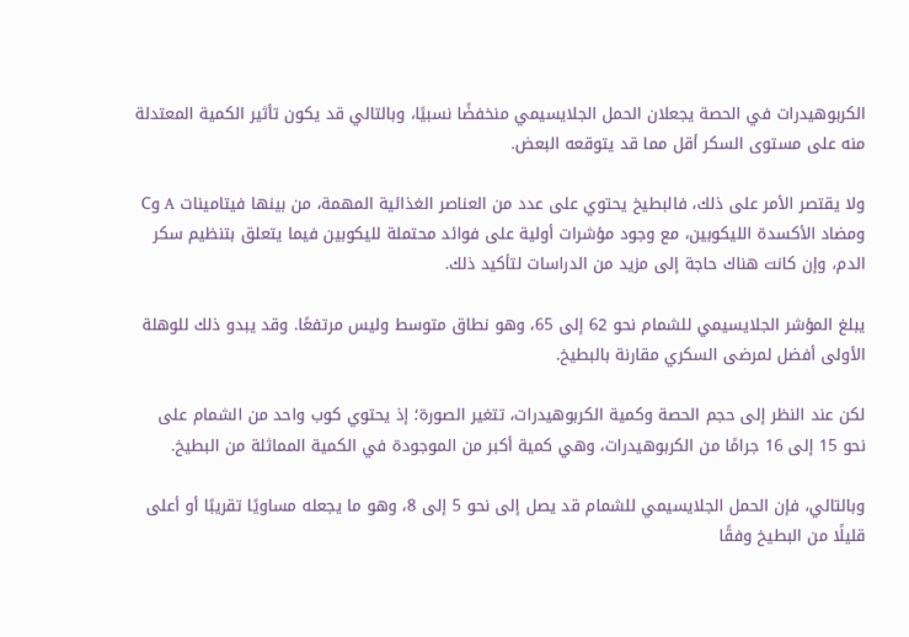الكربوهيدرات في الحصة يجعلان الحمل الجلايسيمي منخفضًا نسبيًا، وبالتالي قد يكون تأثير الكمية المعتدلة منه على مستوى السكر أقل مما قد يتوقعه البعض.

ولا يقتصر الأمر على ذلك، فالبطيخ يحتوي على عدد من العناصر الغذائية المهمة، من بينها فيتامينات A وC ومضاد الأكسدة الليكوبين، مع وجود مؤشرات أولية على فوائد محتملة لليكوبين فيما يتعلق بتنظيم سكر الدم، وإن كانت هناك حاجة إلى مزيد من الدراسات لتأكيد ذلك.

يبلغ المؤشر الجلايسيمي للشمام نحو 62 إلى 65، وهو نطاق متوسط وليس مرتفعًا. وقد يبدو ذلك للوهلة الأولى أفضل لمرضى السكري مقارنة بالبطيخ.

لكن عند النظر إلى حجم الحصة وكمية الكربوهيدرات، تتغير الصورة؛ إذ يحتوي كوب واحد من الشمام على نحو 15 إلى 16 جرامًا من الكربوهيدرات، وهي كمية أكبر من الموجودة في الكمية المماثلة من البطيخ.

وبالتالي، فإن الحمل الجلايسيمي للشمام قد يصل إلى نحو 5 إلى 8، وهو ما يجعله مساويًا تقريبًا أو أعلى قليلًا من البطيخ وفقًا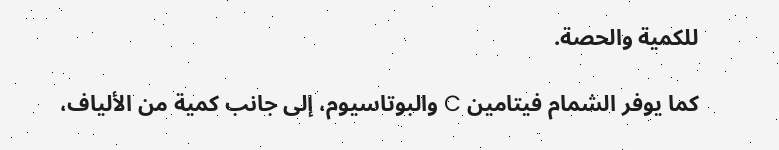للكمية والحصة.

كما يوفر الشمام فيتامين C والبوتاسيوم، إلى جانب كمية من الألياف،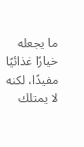ما يجعله خيارًا غذائيًا مفيدًا، لكنه لا يمتلك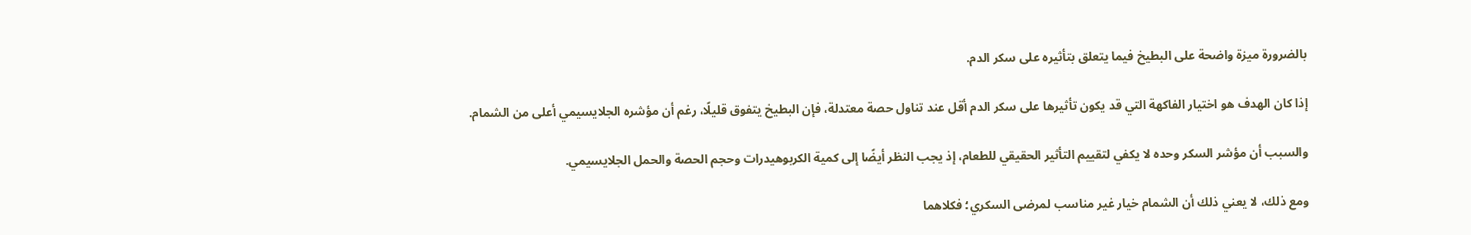بالضرورة ميزة واضحة على البطيخ فيما يتعلق بتأثيره على سكر الدم.

إذا كان الهدف هو اختيار الفاكهة التي قد يكون تأثيرها على سكر الدم أقل عند تناول حصة معتدلة، فإن البطيخ يتفوق قليلًا، رغم أن مؤشره الجلايسيمي أعلى من الشمام.

والسبب أن مؤشر السكر وحده لا يكفي لتقييم التأثير الحقيقي للطعام، إذ يجب النظر أيضًا إلى كمية الكربوهيدرات وحجم الحصة والحمل الجلايسيمي.

ومع ذلك، لا يعني ذلك أن الشمام خيار غير مناسب لمرضى السكري؛ فكلاهما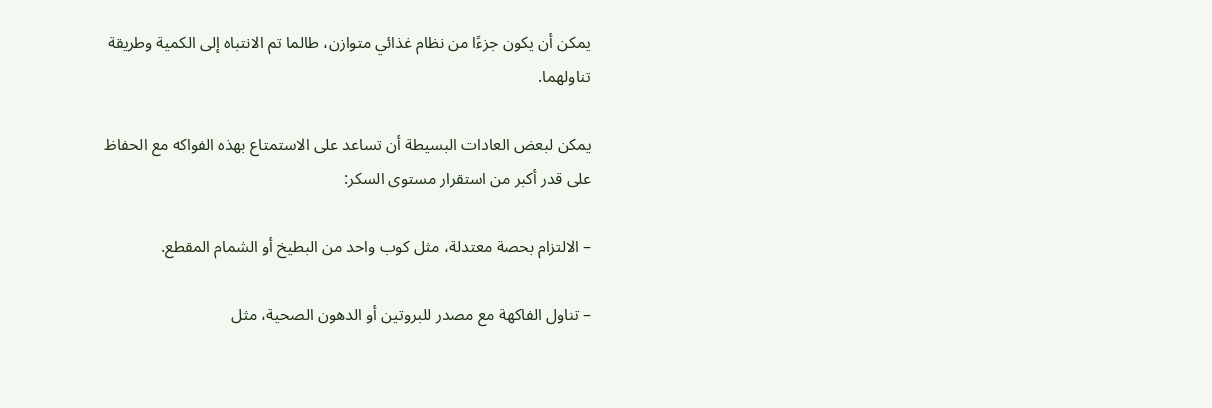يمكن أن يكون جزءًا من نظام غذائي متوازن، طالما تم الانتباه إلى الكمية وطريقة تناولهما.

يمكن لبعض العادات البسيطة أن تساعد على الاستمتاع بهذه الفواكه مع الحفاظ على قدر أكبر من استقرار مستوى السكر:

– الالتزام بحصة معتدلة، مثل كوب واحد من البطيخ أو الشمام المقطع.

– تناول الفاكهة مع مصدر للبروتين أو الدهون الصحية، مثل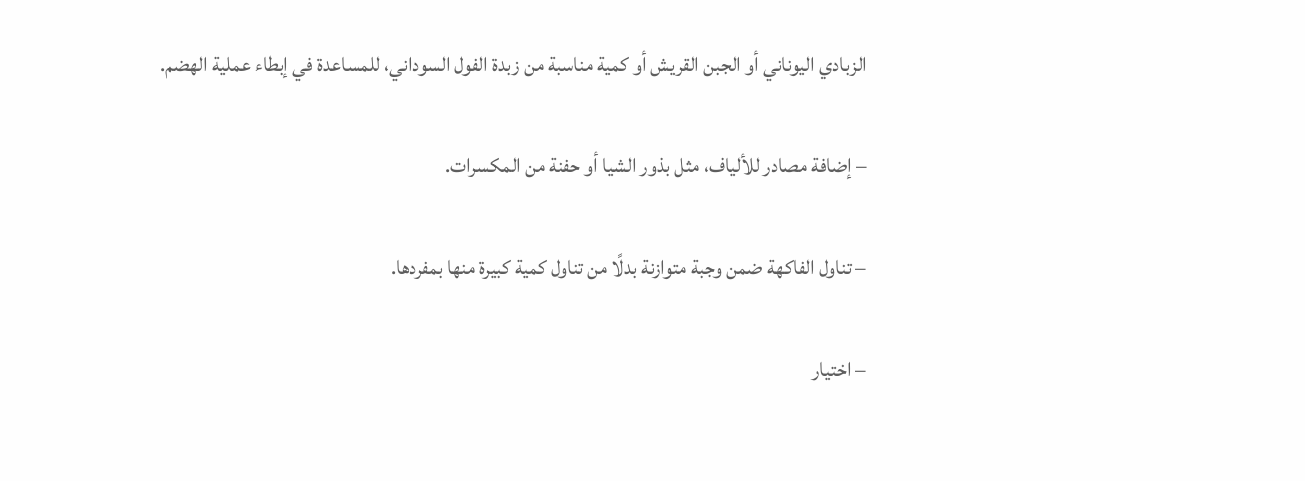الزبادي اليوناني أو الجبن القريش أو كمية مناسبة من زبدة الفول السوداني، للمساعدة في إبطاء عملية الهضم.

– إضافة مصادر للألياف، مثل بذور الشيا أو حفنة من المكسرات.

– تناول الفاكهة ضمن وجبة متوازنة بدلًا من تناول كمية كبيرة منها بمفردها.

– اختيار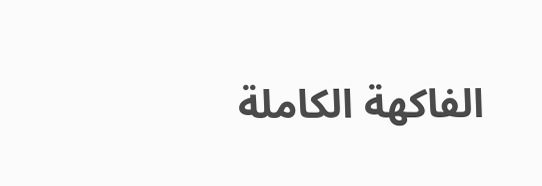الفاكهة الكاملة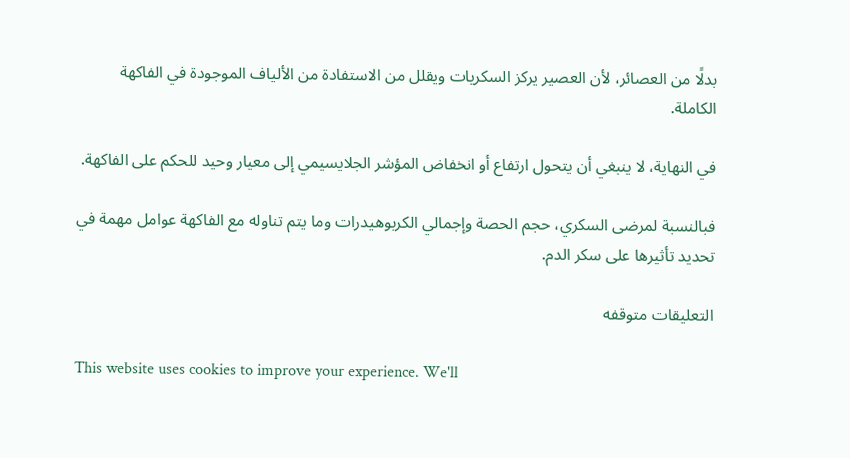بدلًا من العصائر، لأن العصير يركز السكريات ويقلل من الاستفادة من الألياف الموجودة في الفاكهة الكاملة.

في النهاية، لا ينبغي أن يتحول ارتفاع أو انخفاض المؤشر الجلايسيمي إلى معيار وحيد للحكم على الفاكهة.

فبالنسبة لمرضى السكري، حجم الحصة وإجمالي الكربوهيدرات وما يتم تناوله مع الفاكهة عوامل مهمة في تحديد تأثيرها على سكر الدم.

التعليقات متوقفه

This website uses cookies to improve your experience. We'll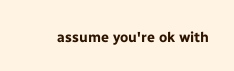assume you're ok with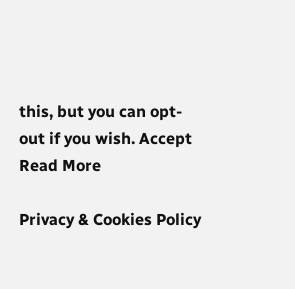this, but you can opt-out if you wish. Accept Read More

Privacy & Cookies Policy